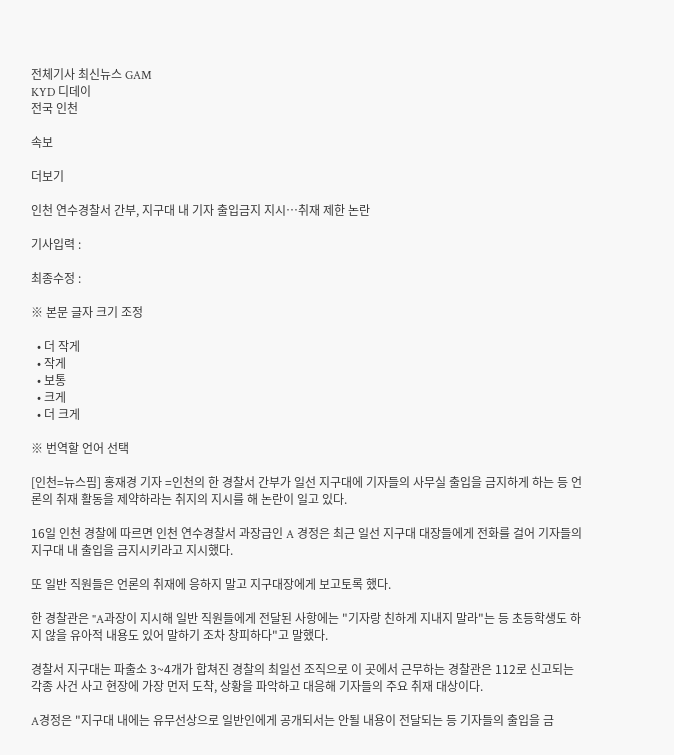전체기사 최신뉴스 GAM
KYD 디데이
전국 인천

속보

더보기

인천 연수경찰서 간부, 지구대 내 기자 출입금지 지시…취재 제한 논란

기사입력 :

최종수정 :

※ 본문 글자 크기 조정

  • 더 작게
  • 작게
  • 보통
  • 크게
  • 더 크게

※ 번역할 언어 선택

[인천=뉴스핌] 홍재경 기자 =인천의 한 경찰서 간부가 일선 지구대에 기자들의 사무실 출입을 금지하게 하는 등 언론의 취재 활동을 제약하라는 취지의 지시를 해 논란이 일고 있다.

16일 인천 경찰에 따르면 인천 연수경찰서 과장급인 A 경정은 최근 일선 지구대 대장들에게 전화를 걸어 기자들의 지구대 내 출입을 금지시키라고 지시했다.

또 일반 직원들은 언론의 취재에 응하지 말고 지구대장에게 보고토록 했다.

한 경찰관은 "A과장이 지시해 일반 직원들에게 전달된 사항에는 "기자랑 친하게 지내지 말라"는 등 초등학생도 하지 않을 유아적 내용도 있어 말하기 조차 창피하다"고 말했다.

경찰서 지구대는 파출소 3~4개가 합쳐진 경찰의 최일선 조직으로 이 곳에서 근무하는 경찰관은 112로 신고되는 각종 사건 사고 현장에 가장 먼저 도착, 상황을 파악하고 대응해 기자들의 주요 취재 대상이다.

A경정은 "지구대 내에는 유무선상으로 일반인에게 공개되서는 안될 내용이 전달되는 등 기자들의 출입을 금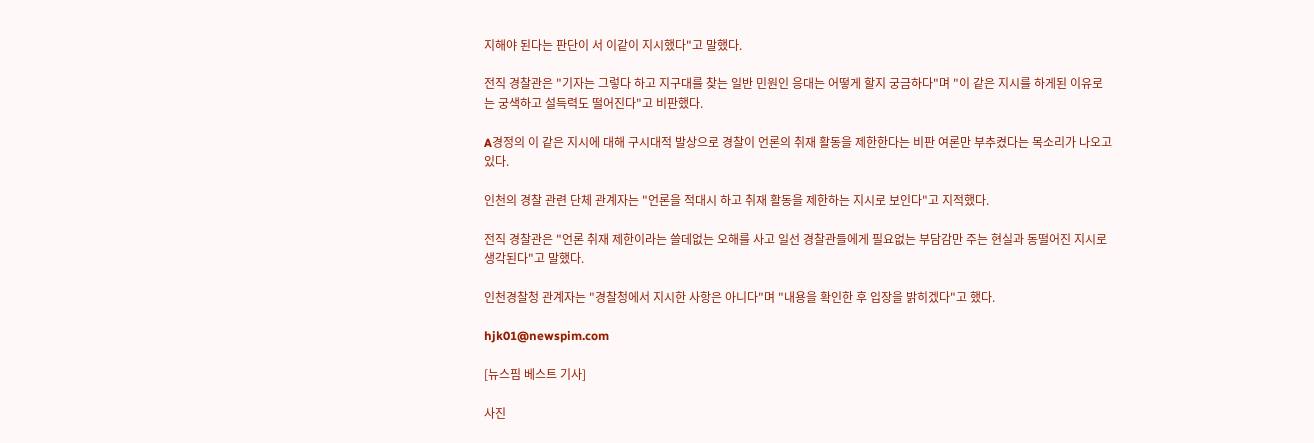지해야 된다는 판단이 서 이같이 지시했다"고 말했다.

전직 경찰관은 "기자는 그렇다 하고 지구대를 찾는 일반 민원인 응대는 어떻게 할지 궁금하다"며 "이 같은 지시를 하게된 이유로는 궁색하고 설득력도 떨어진다"고 비판했다.

A경정의 이 같은 지시에 대해 구시대적 발상으로 경찰이 언론의 취재 활동을 제한한다는 비판 여론만 부추켰다는 목소리가 나오고 있다.

인천의 경찰 관련 단체 관계자는 "언론을 적대시 하고 취재 활동을 제한하는 지시로 보인다"고 지적했다.

전직 경찰관은 "언론 취재 제한이라는 쓸데없는 오해를 사고 일선 경찰관들에게 필요없는 부담감만 주는 현실과 동떨어진 지시로 생각된다"고 말했다.

인천경찰청 관계자는 "경찰청에서 지시한 사항은 아니다"며 "내용을 확인한 후 입장을 밝히겠다"고 했다.

hjk01@newspim.com

[뉴스핌 베스트 기사]

사진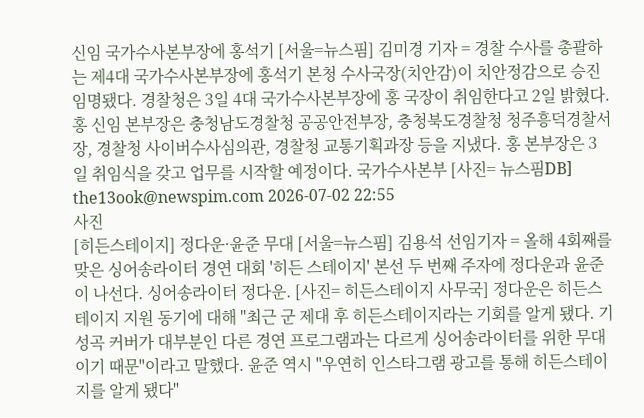신임 국가수사본부장에 홍석기 [서울=뉴스핌] 김미경 기자 = 경찰 수사를 총괄하는 제4대 국가수사본부장에 홍석기 본청 수사국장(치안감)이 치안정감으로 승진 임명됐다. 경찰청은 3일 4대 국가수사본부장에 홍 국장이 취임한다고 2일 밝혔다. 홍 신임 본부장은 충청남도경찰청 공공안전부장, 충청북도경찰청 청주흥덕경찰서장, 경찰청 사이버수사심의관, 경찰청 교통기획과장 등을 지냈다. 홍 본부장은 3일 취임식을 갖고 업무를 시작할 예정이다. 국가수사본부 [사진= 뉴스핌DB] the13ook@newspim.com 2026-07-02 22:55
사진
[히든스테이지] 정다운·윤준 무대 [서울=뉴스핌] 김용석 선임기자 = 올해 4회째를 맞은 싱어송라이터 경연 대회 '히든 스테이지' 본선 두 번째 주자에 정다운과 윤준이 나선다. 싱어송라이터 정다운. [사진= 히든스테이지 사무국] 정다운은 히든스테이지 지원 동기에 대해 "최근 군 제대 후 히든스테이지라는 기회를 알게 됐다. 기성곡 커버가 대부분인 다른 경연 프로그램과는 다르게 싱어송라이터를 위한 무대이기 때문"이라고 말했다. 윤준 역시 "우연히 인스타그램 광고를 통해 히든스테이지를 알게 됐다"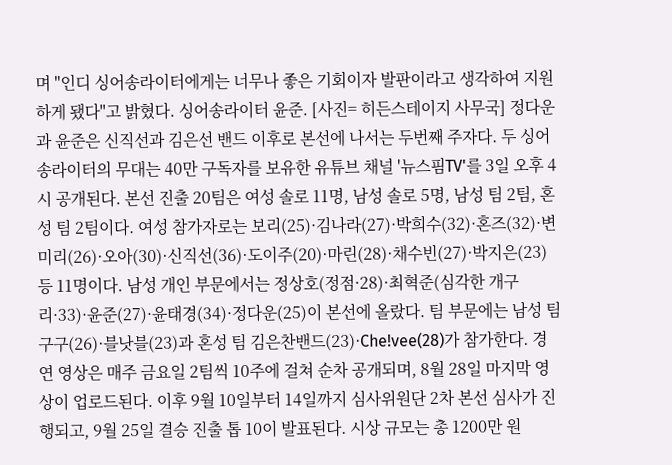며 "인디 싱어송라이터에게는 너무나 좋은 기회이자 발판이라고 생각하여 지원하게 됐다"고 밝혔다. 싱어송라이터 윤준. [사진= 히든스테이지 사무국] 정다운과 윤준은 신직선과 김은선 밴드 이후로 본선에 나서는 두번째 주자다. 두 싱어송라이터의 무대는 40만 구독자를 보유한 유튜브 채널 '뉴스핌TV'를 3일 오후 4시 공개된다. 본선 진출 20팀은 여성 솔로 11명, 남성 솔로 5명, 남성 팀 2팀, 혼성 팀 2팀이다. 여성 참가자로는 보리(25)·김나라(27)·박희수(32)·혼즈(32)·변미리(26)·오아(30)·신직선(36)·도이주(20)·마린(28)·채수빈(27)·박지은(23) 등 11명이다. 남성 개인 부문에서는 정상호(정점·28)·최혁준(심각한 개구리·33)·윤준(27)·윤태경(34)·정다운(25)이 본선에 올랐다. 팀 부문에는 남성 팀 구구(26)·블낫블(23)과 혼성 팀 김은찬밴드(23)·Che!vee(28)가 참가한다. 경연 영상은 매주 금요일 2팀씩 10주에 걸쳐 순차 공개되며, 8월 28일 마지막 영상이 업로드된다. 이후 9월 10일부터 14일까지 심사위원단 2차 본선 심사가 진행되고, 9월 25일 결승 진출 톱 10이 발표된다. 시상 규모는 총 1200만 원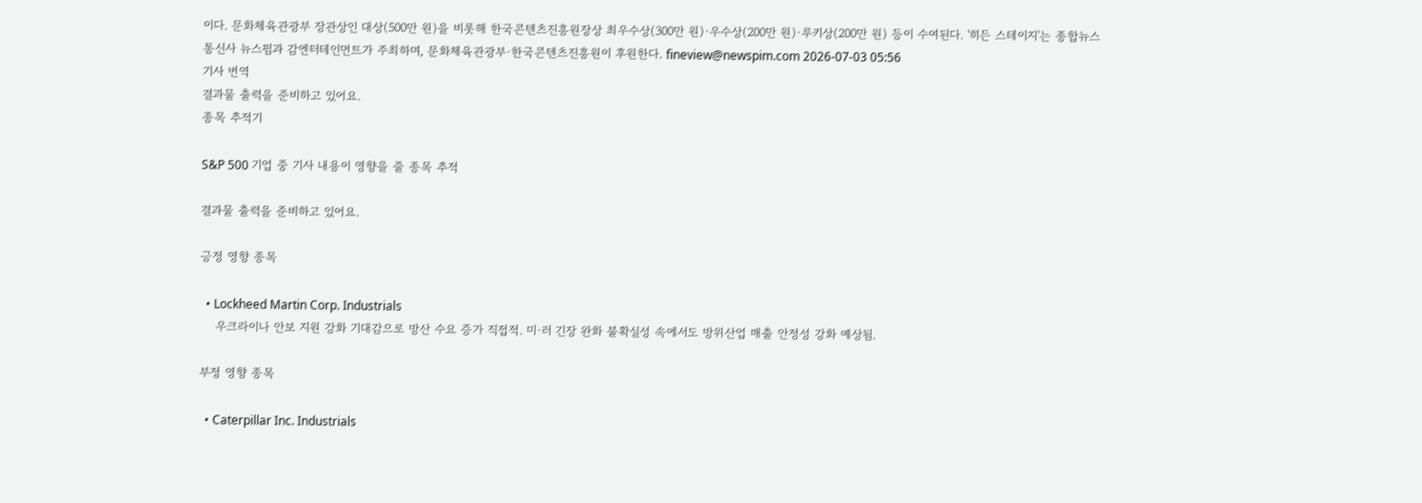이다. 문화체육관광부 장관상인 대상(500만 원)을 비롯해 한국콘텐츠진흥원장상 최우수상(300만 원)·우수상(200만 원)·루키상(200만 원) 등이 수여된다. '히든 스테이지'는 종합뉴스통신사 뉴스핌과 감엔터테인먼트가 주최하며, 문화체육관광부·한국콘텐츠진흥원이 후원한다. fineview@newspim.com 2026-07-03 05:56
기사 번역
결과물 출력을 준비하고 있어요.
종목 추적기

S&P 500 기업 중 기사 내용이 영향을 줄 종목 추적

결과물 출력을 준비하고 있어요.

긍정 영향 종목

  • Lockheed Martin Corp. Industrials
    우크라이나 안보 지원 강화 기대감으로 방산 수요 증가 직접적. 미·러 긴장 완화 불확실성 속에서도 방위산업 매출 안정성 강화 예상됨.

부정 영향 종목

  • Caterpillar Inc. Industrials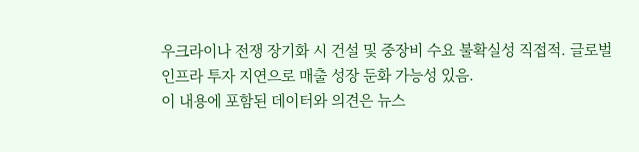우크라이나 전쟁 장기화 시 건설 및 중장비 수요 불확실성 직접적. 글로벌 인프라 투자 지연으로 매출 성장 둔화 가능성 있음.
이 내용에 포함된 데이터와 의견은 뉴스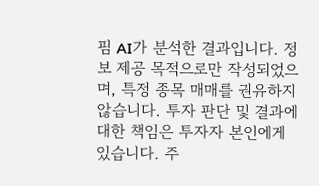핌 AI가 분석한 결과입니다. 정보 제공 목적으로만 작성되었으며, 특정 종목 매매를 권유하지 않습니다. 투자 판단 및 결과에 대한 책임은 투자자 본인에게 있습니다. 주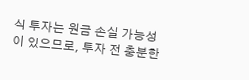식 투자는 원금 손실 가능성이 있으므로, 투자 전 충분한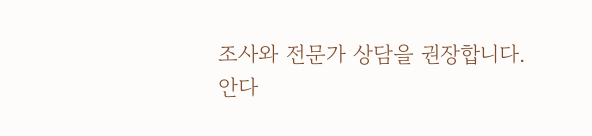조사와 전문가 상담을 권장합니다.
안다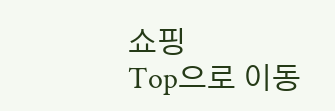쇼핑
Top으로 이동